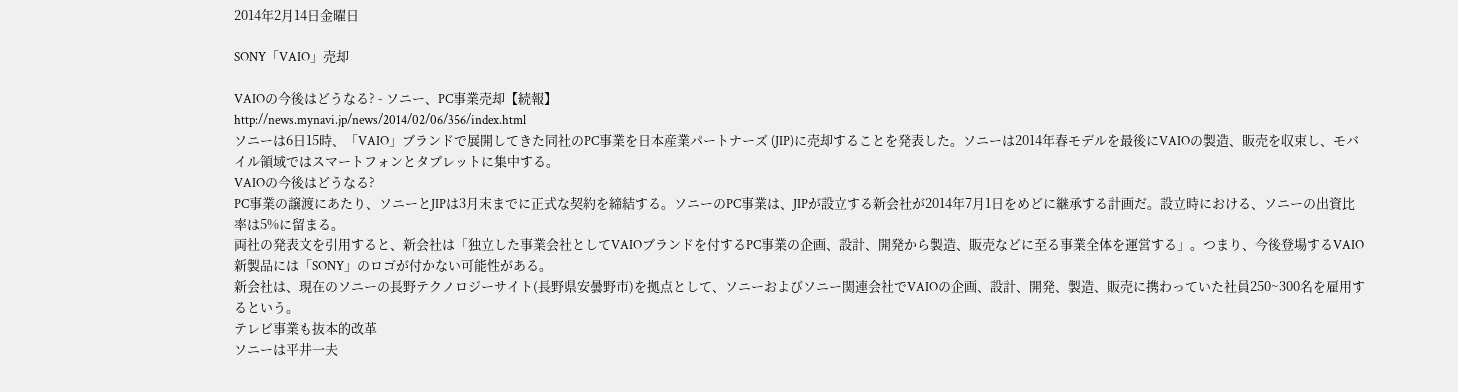2014年2月14日金曜日

SONY「VAIO」売却

VAIOの今後はどうなる? - ソニー、PC事業売却【続報】
http://news.mynavi.jp/news/2014/02/06/356/index.html
ソニーは6日15時、「VAIO」ブランドで展開してきた同社のPC事業を日本産業パートナーズ (JIP)に売却することを発表した。ソニーは2014年春モデルを最後にVAIOの製造、販売を収束し、モバイル領域ではスマートフォンとタブレットに集中する。
VAIOの今後はどうなる?
PC事業の譲渡にあたり、ソニーとJIPは3月末までに正式な契約を締結する。ソニーのPC事業は、JIPが設立する新会社が2014年7月1日をめどに継承する計画だ。設立時における、ソニーの出資比率は5%に留まる。
両社の発表文を引用すると、新会社は「独立した事業会社としてVAIOブランドを付するPC事業の企画、設計、開発から製造、販売などに至る事業全体を運営する」。つまり、今後登場するVAIO新製品には「SONY」のロゴが付かない可能性がある。
新会社は、現在のソニーの長野テクノロジーサイト(長野県安曇野市)を拠点として、ソニーおよびソニー関連会社でVAIOの企画、設計、開発、製造、販売に携わっていた社員250~300名を雇用するという。
テレビ事業も抜本的改革
ソニーは平井一夫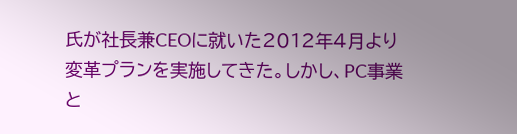氏が社長兼CEOに就いた2012年4月より変革プランを実施してきた。しかし、PC事業と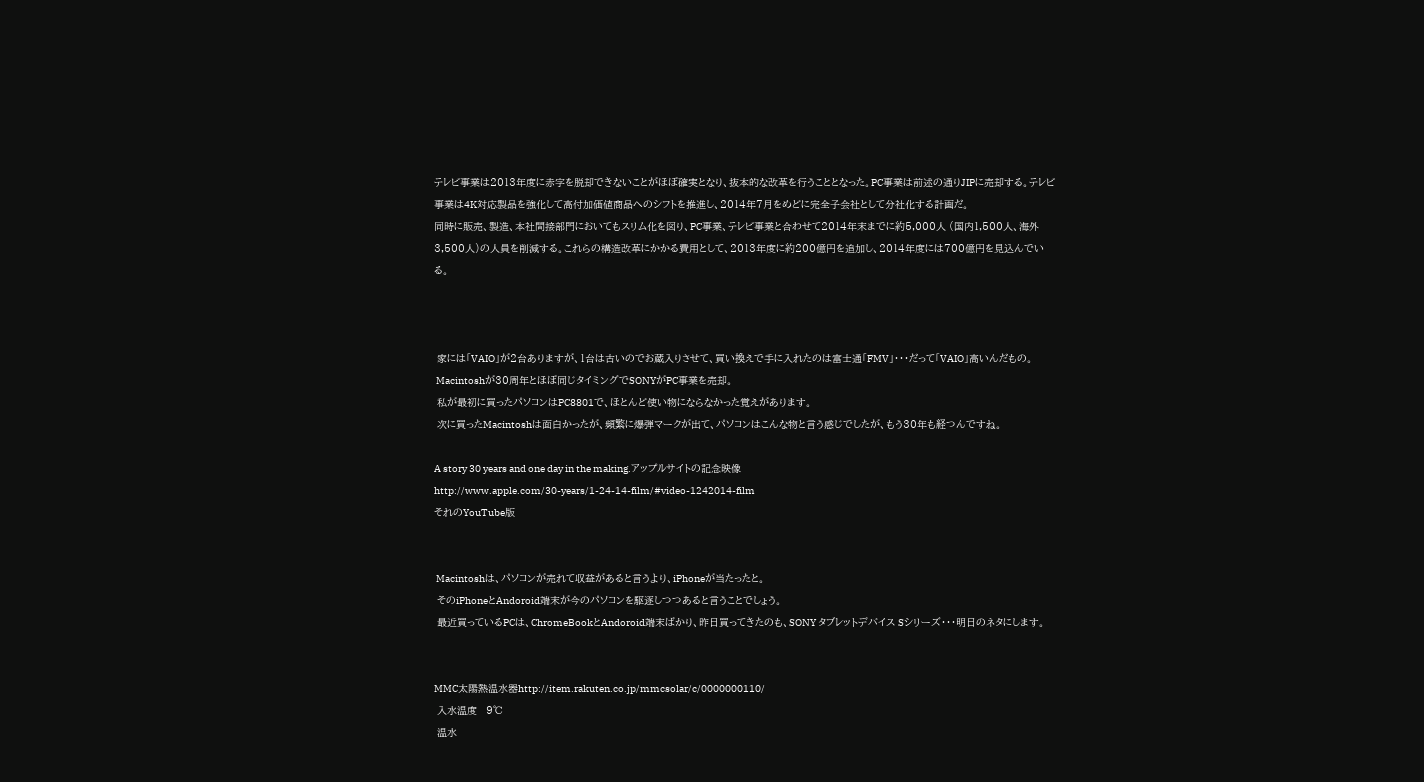テレビ事業は2013年度に赤字を脱却できないことがほぼ確実となり、抜本的な改革を行うこととなった。PC事業は前述の通りJIPに売却する。テレビ事業は4K対応製品を強化して高付加価値商品へのシフトを推進し、2014年7月をめどに完全子会社として分社化する計画だ。
同時に販売、製造、本社間接部門においてもスリム化を図り、PC事業、テレビ事業と合わせて2014年末までに約5,000人 (国内1,500人、海外3,500人)の人員を削減する。これらの構造改革にかかる費用として、2013年度に約200億円を追加し、2014年度には700億円を見込んでいる。



 家には「VAIO」が2台ありますが、1台は古いのでお蔵入りさせて、買い換えで手に入れたのは富士通「FMV」・・・だって「VAIO」高いんだもの。
 Macintoshが30周年とほぼ同じタイミングでSONYがPC事業を売却。
 私が最初に買ったパソコンはPC8801で、ほとんど使い物にならなかった覚えがあります。
 次に買ったMacintoshは面白かったが、頻繁に爆弾マークが出て、パソコンはこんな物と言う感じでしたが、もう30年も経つんですね。

A story 30 years and one day in the making.アップルサイトの記念映像
http://www.apple.com/30-years/1-24-14-film/#video-1242014-film
それのYouTube版


 Macintoshは、パソコンが売れて収益があると言うより、iPhoneが当たったと。
 そのiPhoneとAndoroid端末が今のパソコンを駆逐しつつあると言うことでしょう。
 最近買っているPCは、ChromeBookとAndoroid端末ばかり、昨日買ってきたのも、SONY タブレットデバイス Sシリーズ・・・明日のネタにします。


MMC太陽熱温水器http://item.rakuten.co.jp/mmcsolar/c/0000000110/
 入水温度   9℃
 温水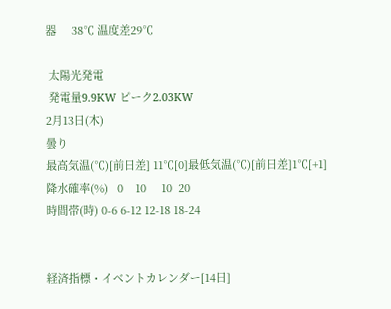器     38℃ 温度差29℃

 太陽光発電
 発電量9.9KW ピーク2.03KW
2月13日(木)
曇り
最高気温(℃)[前日差] 11℃[0]最低気温(℃)[前日差]1℃[+1]
降水確率(%)   0    10     10  20
時間帯(時) 0-6 6-12 12-18 18-24


経済指標・イベントカレンダー[14日]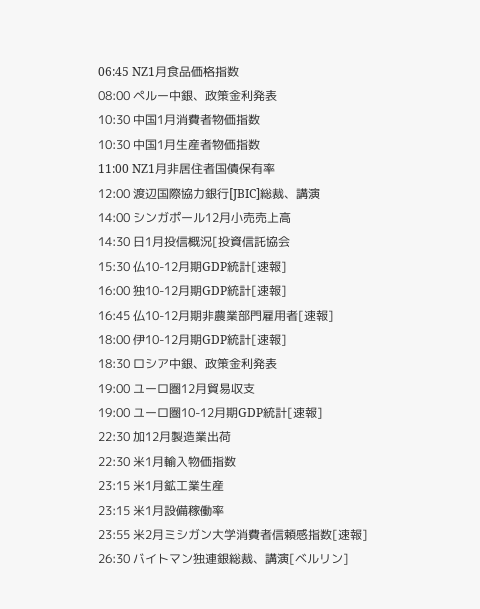06:45 NZ1月食品価格指数
08:00 ペルー中銀、政策金利発表
10:30 中国1月消費者物価指数
10:30 中国1月生産者物価指数
11:00 NZ1月非居住者国債保有率
12:00 渡辺国際協力銀行[JBIC]総裁、講演
14:00 シンガポール12月小売売上高
14:30 日1月投信概況[投資信託協会
15:30 仏10-12月期GDP統計[速報]
16:00 独10-12月期GDP統計[速報]
16:45 仏10-12月期非農業部門雇用者[速報]
18:00 伊10-12月期GDP統計[速報]
18:30 ロシア中銀、政策金利発表
19:00 ユーロ圏12月貿易収支
19:00 ユーロ圏10-12月期GDP統計[速報]
22:30 加12月製造業出荷
22:30 米1月輸入物価指数
23:15 米1月鉱工業生産
23:15 米1月設備稼働率
23:55 米2月ミシガン大学消費者信頼感指数[速報]
26:30 バイトマン独連銀総裁、講演[ベルリン]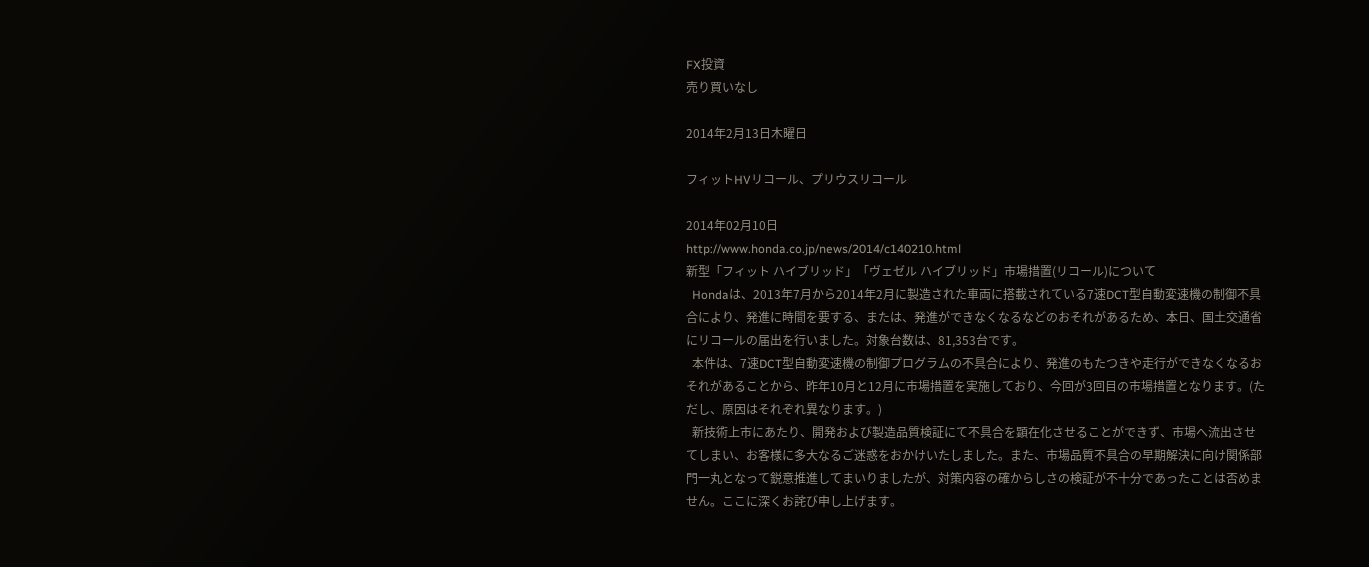FX投資
売り買いなし

2014年2月13日木曜日

フィットHVリコール、プリウスリコール

2014年02月10日
http://www.honda.co.jp/news/2014/c140210.html
新型「フィット ハイブリッド」「ヴェゼル ハイブリッド」市場措置(リコール)について
  Hondaは、2013年7月から2014年2月に製造された車両に搭載されている7速DCT型自動変速機の制御不具合により、発進に時間を要する、または、発進ができなくなるなどのおそれがあるため、本日、国土交通省にリコールの届出を行いました。対象台数は、81,353台です。
  本件は、7速DCT型自動変速機の制御プログラムの不具合により、発進のもたつきや走行ができなくなるおそれがあることから、昨年10月と12月に市場措置を実施しており、今回が3回目の市場措置となります。(ただし、原因はそれぞれ異なります。)
  新技術上市にあたり、開発および製造品質検証にて不具合を顕在化させることができず、市場へ流出させてしまい、お客様に多大なるご迷惑をおかけいたしました。また、市場品質不具合の早期解決に向け関係部門一丸となって鋭意推進してまいりましたが、対策内容の確からしさの検証が不十分であったことは否めません。ここに深くお詫び申し上げます。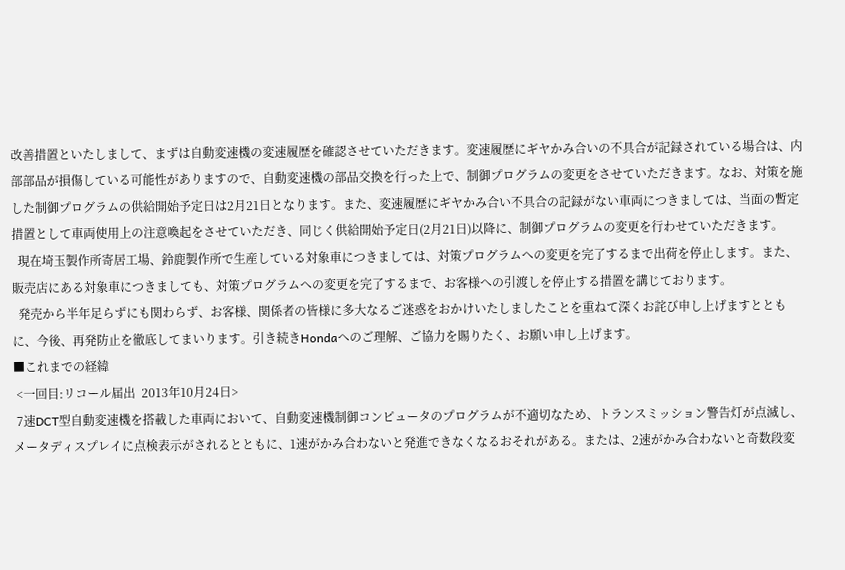改善措置といたしまして、まずは自動変速機の変速履歴を確認させていただきます。変速履歴にギヤかみ合いの不具合が記録されている場合は、内部部品が損傷している可能性がありますので、自動変速機の部品交換を行った上で、制御プログラムの変更をさせていただきます。なお、対策を施した制御プログラムの供給開始予定日は2月21日となります。また、変速履歴にギヤかみ合い不具合の記録がない車両につきましては、当面の暫定措置として車両使用上の注意喚起をさせていただき、同じく供給開始予定日(2月21日)以降に、制御プログラムの変更を行わせていただきます。
  現在埼玉製作所寄居工場、鈴鹿製作所で生産している対象車につきましては、対策プログラムへの変更を完了するまで出荷を停止します。また、販売店にある対象車につきましても、対策プログラムへの変更を完了するまで、お客様への引渡しを停止する措置を講じております。
  発売から半年足らずにも関わらず、お客様、関係者の皆様に多大なるご迷惑をおかけいたしましたことを重ねて深くお詫び申し上げますとともに、今後、再発防止を徹底してまいります。引き続きHondaへのご理解、ご協力を賜りたく、お願い申し上げます。
■これまでの経緯
 <一回目:リコール届出  2013年10月24日>
 7速DCT型自動変速機を搭載した車両において、自動変速機制御コンピュータのプログラムが不適切なため、トランスミッション警告灯が点滅し、メータディスプレイに点検表示がされるとともに、1速がかみ合わないと発進できなくなるおそれがある。または、2速がかみ合わないと奇数段変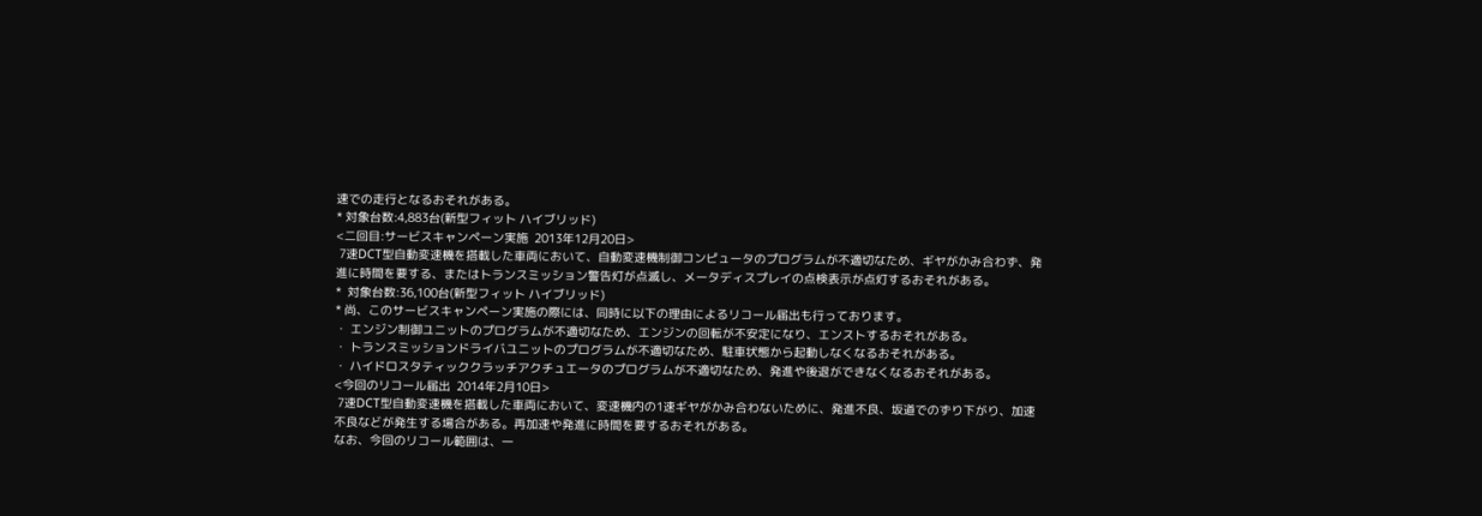速での走行となるおそれがある。
* 対象台数:4,883台(新型フィット ハイブリッド)
<二回目:サービスキャンペーン実施  2013年12月20日>
 7速DCT型自動変速機を搭載した車両において、自動変速機制御コンピュータのプログラムが不適切なため、ギヤがかみ合わず、発進に時間を要する、またはトランスミッション警告灯が点滅し、メータディスプレイの点検表示が点灯するおそれがある。
*  対象台数:36,100台(新型フィット ハイブリッド)
* 尚、このサービスキャンペーン実施の際には、同時に以下の理由によるリコール届出も行っております。
・ エンジン制御ユニットのプログラムが不適切なため、エンジンの回転が不安定になり、エンストするおそれがある。
・ トランスミッションドライバユニットのプログラムが不適切なため、駐車状態から起動しなくなるおそれがある。
・ ハイドロスタティッククラッチアクチュエータのプログラムが不適切なため、発進や後退ができなくなるおそれがある。
<今回のリコール届出  2014年2月10日>
 7速DCT型自動変速機を搭載した車両において、変速機内の1速ギヤがかみ合わないために、発進不良、坂道でのずり下がり、加速不良などが発生する場合がある。再加速や発進に時間を要するおそれがある。
なお、今回のリコール範囲は、一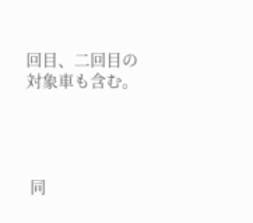回目、二回目の対象車も含む。




 同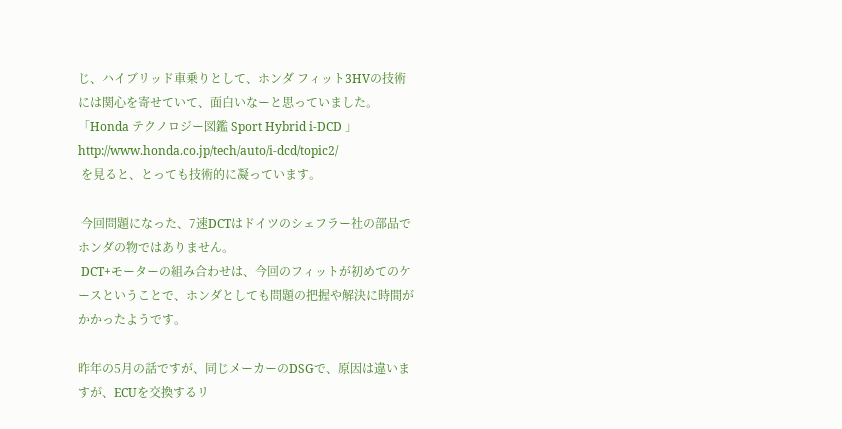じ、ハイブリッド車乗りとして、ホンダ フィット3HVの技術には関心を寄せていて、面白いなーと思っていました。
「Honda テクノロジー図鑑 Sport Hybrid i-DCD 」
http://www.honda.co.jp/tech/auto/i-dcd/topic2/
 を見ると、とっても技術的に凝っています。

 今回問題になった、7速DCTはドイツのシェフラー社の部品でホンダの物ではありません。
 DCT+モーターの組み合わせは、今回のフィットが初めてのケースということで、ホンダとしても問題の把握や解決に時間がかかったようです。

昨年の5月の話ですが、同じメーカーのDSGで、原因は違いますが、ECUを交換するリ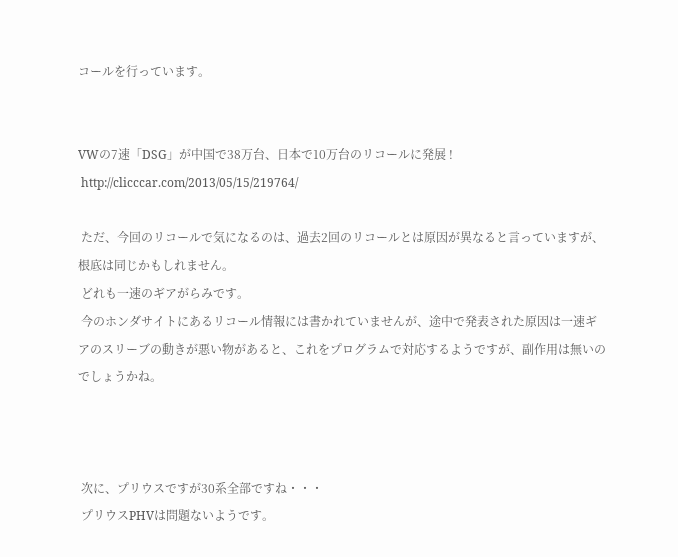コールを行っています。


VWの7速「DSG」が中国で38万台、日本で10万台のリコールに発展 !
 http://clicccar.com/2013/05/15/219764/

 ただ、今回のリコールで気になるのは、過去2回のリコールとは原因が異なると言っていますが、根底は同じかもしれません。
 どれも一速のギアがらみです。
 今のホンダサイトにあるリコール情報には書かれていませんが、途中で発表された原因は一速ギアのスリーブの動きが悪い物があると、これをプログラムで対応するようですが、副作用は無いのでしょうかね。



 次に、プリウスですが30系全部ですね・・・
 プリウスPHVは問題ないようです。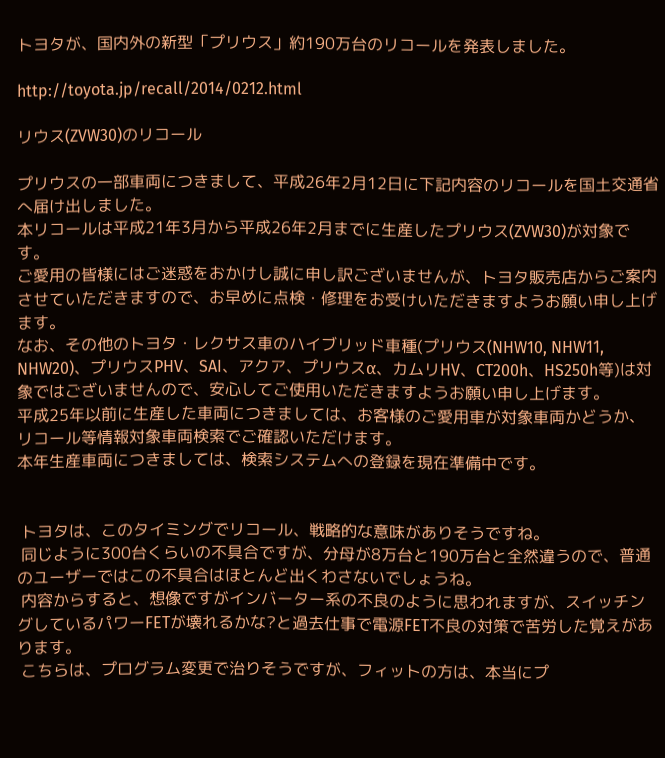トヨタが、国内外の新型「プリウス」約190万台のリコールを発表しました。

http://toyota.jp/recall/2014/0212.html

リウス(ZVW30)のリコール

プリウスの一部車両につきまして、平成26年2月12日に下記内容のリコールを国土交通省へ届け出しました。
本リコールは平成21年3月から平成26年2月までに生産したプリウス(ZVW30)が対象です。
ご愛用の皆様にはご迷惑をおかけし誠に申し訳ございませんが、トヨタ販売店からご案内させていただきますので、お早めに点検・修理をお受けいただきますようお願い申し上げます。
なお、その他のトヨタ・レクサス車のハイブリッド車種(プリウス(NHW10, NHW11, NHW20)、プリウスPHV、SAI、アクア、プリウスα、カムリHV、CT200h、HS250h等)は対象ではございませんので、安心してご使用いただきますようお願い申し上げます。
平成25年以前に生産した車両につきましては、お客様のご愛用車が対象車両かどうか、リコール等情報対象車両検索でご確認いただけます。
本年生産車両につきましては、検索システムへの登録を現在準備中です。


 トヨタは、このタイミングでリコール、戦略的な意味がありそうですね。
 同じように300台くらいの不具合ですが、分母が8万台と190万台と全然違うので、普通のユーザーではこの不具合はほとんど出くわさないでしょうね。
 内容からすると、想像ですがインバーター系の不良のように思われますが、スイッチングしているパワーFETが壊れるかな?と過去仕事で電源FET不良の対策で苦労した覚えがあります。
 こちらは、プログラム変更で治りそうですが、フィットの方は、本当にプ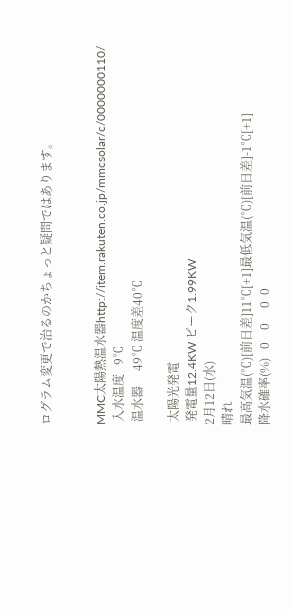ログラム変更で治るのかちょっと疑問ではあります。


MMC太陽熱温水器http://item.rakuten.co.jp/mmcsolar/c/0000000110/
 入水温度   9℃
 温水器     49℃ 温度差40℃

 太陽光発電
 発電量12.4KW ピーク1.99KW
2月12日(水)
晴れ
最高気温(℃)[前日差]11℃[+1]最低気温(℃)[前日差]-1℃[+1]
降水確率(%)   0    0     0  0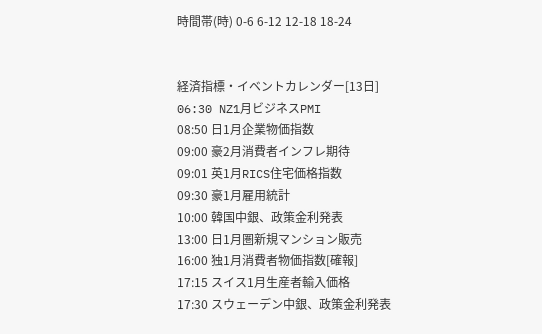時間帯(時) 0-6 6-12 12-18 18-24


経済指標・イベントカレンダー[13日]
06:30 NZ1月ビジネスPMI
08:50 日1月企業物価指数
09:00 豪2月消費者インフレ期待
09:01 英1月RICS住宅価格指数
09:30 豪1月雇用統計
10:00 韓国中銀、政策金利発表
13:00 日1月圏新規マンション販売
16:00 独1月消費者物価指数[確報]
17:15 スイス1月生産者輸入価格
17:30 スウェーデン中銀、政策金利発表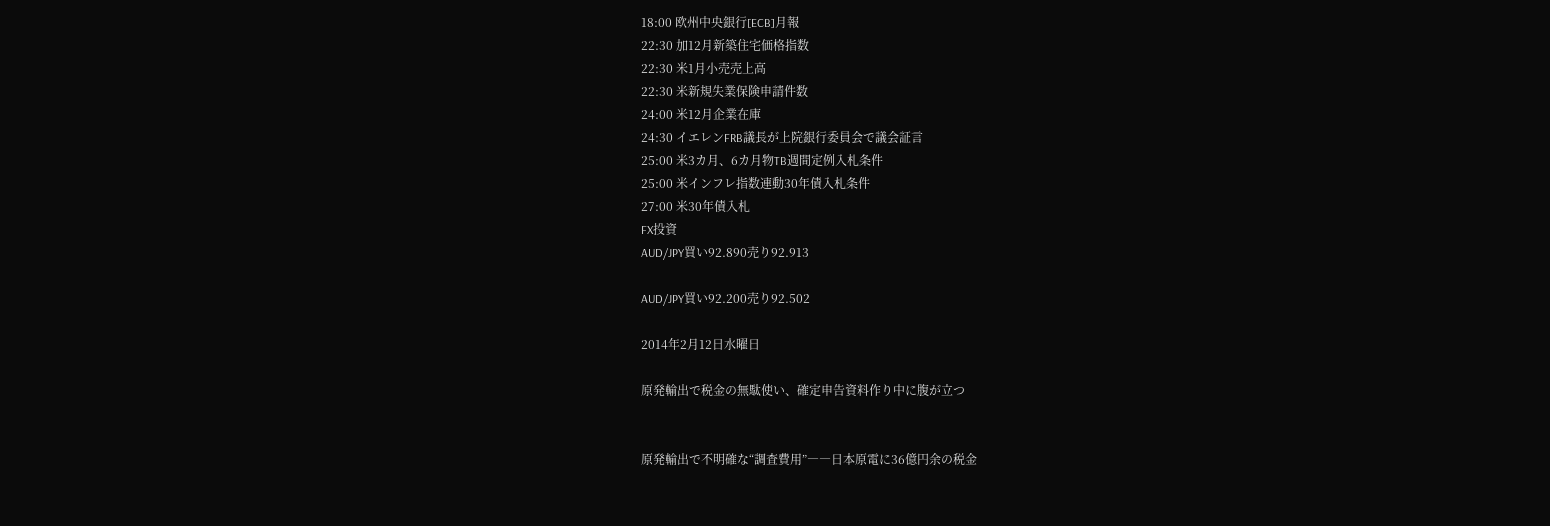18:00 欧州中央銀行[ECB]月報
22:30 加12月新築住宅価格指数
22:30 米1月小売売上高
22:30 米新規失業保険申請件数
24:00 米12月企業在庫
24:30 イエレンFRB議長が上院銀行委員会で議会証言
25:00 米3カ月、6カ月物TB週間定例入札条件
25:00 米インフレ指数連動30年債入札条件
27:00 米30年債入札
FX投資
AUD/JPY買い92.890売り92.913

AUD/JPY買い92.200売り92.502

2014年2月12日水曜日

原発輸出で税金の無駄使い、確定申告資料作り中に腹が立つ


原発輸出で不明確な“調査費用”――日本原電に36億円余の税金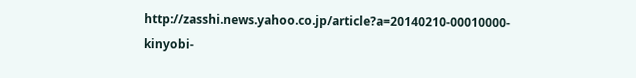http://zasshi.news.yahoo.co.jp/article?a=20140210-00010000-kinyobi-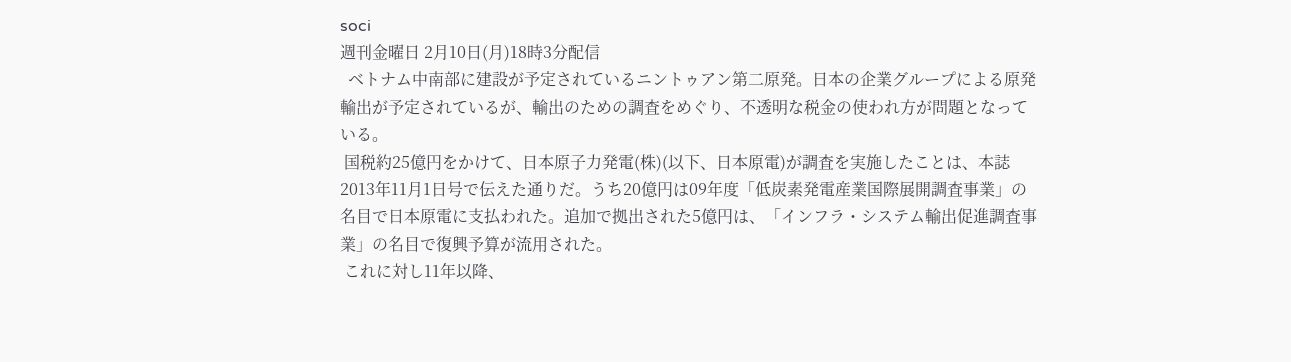soci
週刊金曜日 2月10日(月)18時3分配信
  ベトナム中南部に建設が予定されているニントゥアン第二原発。日本の企業グループによる原発輸出が予定されているが、輸出のための調査をめぐり、不透明な税金の使われ方が問題となっている。
 国税約25億円をかけて、日本原子力発電(株)(以下、日本原電)が調査を実施したことは、本誌2013年11月1日号で伝えた通りだ。うち20億円は09年度「低炭素発電産業国際展開調査事業」の名目で日本原電に支払われた。追加で拠出された5億円は、「インフラ・システム輸出促進調査事業」の名目で復興予算が流用された。
 これに対し11年以降、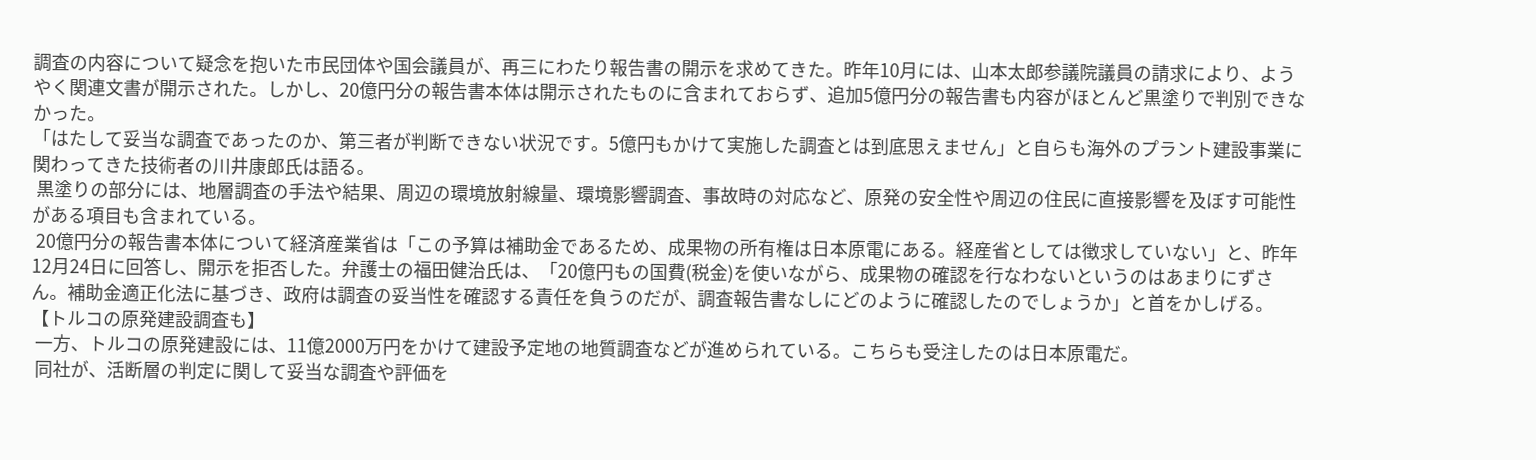調査の内容について疑念を抱いた市民団体や国会議員が、再三にわたり報告書の開示を求めてきた。昨年10月には、山本太郎参議院議員の請求により、ようやく関連文書が開示された。しかし、20億円分の報告書本体は開示されたものに含まれておらず、追加5億円分の報告書も内容がほとんど黒塗りで判別できなかった。
「はたして妥当な調査であったのか、第三者が判断できない状況です。5億円もかけて実施した調査とは到底思えません」と自らも海外のプラント建設事業に関わってきた技術者の川井康郎氏は語る。
 黒塗りの部分には、地層調査の手法や結果、周辺の環境放射線量、環境影響調査、事故時の対応など、原発の安全性や周辺の住民に直接影響を及ぼす可能性がある項目も含まれている。
 20億円分の報告書本体について経済産業省は「この予算は補助金であるため、成果物の所有権は日本原電にある。経産省としては徴求していない」と、昨年12月24日に回答し、開示を拒否した。弁護士の福田健治氏は、「20億円もの国費(税金)を使いながら、成果物の確認を行なわないというのはあまりにずさん。補助金適正化法に基づき、政府は調査の妥当性を確認する責任を負うのだが、調査報告書なしにどのように確認したのでしょうか」と首をかしげる。
【トルコの原発建設調査も】
 一方、トルコの原発建設には、11億2000万円をかけて建設予定地の地質調査などが進められている。こちらも受注したのは日本原電だ。
 同社が、活断層の判定に関して妥当な調査や評価を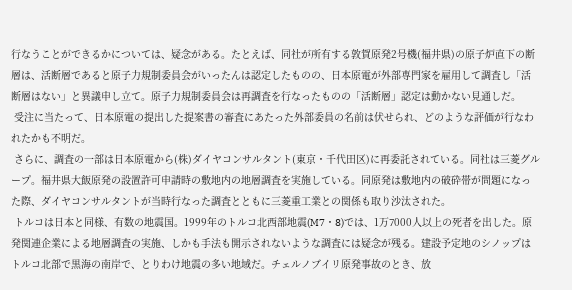行なうことができるかについては、疑念がある。たとえば、同社が所有する敦賀原発2号機(福井県)の原子炉直下の断層は、活断層であると原子力規制委員会がいったんは認定したものの、日本原電が外部専門家を雇用して調査し「活断層はない」と異議申し立て。原子力規制委員会は再調査を行なったものの「活断層」認定は動かない見通しだ。
 受注に当たって、日本原電の提出した提案書の審査にあたった外部委員の名前は伏せられ、どのような評価が行なわれたかも不明だ。
 さらに、調査の一部は日本原電から(株)ダイヤコンサルタント(東京・千代田区)に再委託されている。同社は三菱グループ。福井県大飯原発の設置許可申請時の敷地内の地層調査を実施している。同原発は敷地内の破砕帯が問題になった際、ダイヤコンサルタントが当時行なった調査とともに三菱重工業との関係も取り沙汰された。
 トルコは日本と同様、有数の地震国。1999年のトルコ北西部地震(M7・8)では、1万7000人以上の死者を出した。原発関連企業による地層調査の実施、しかも手法も開示されないような調査には疑念が残る。建設予定地のシノップはトルコ北部で黒海の南岸で、とりわけ地震の多い地域だ。チェルノブイリ原発事故のとき、放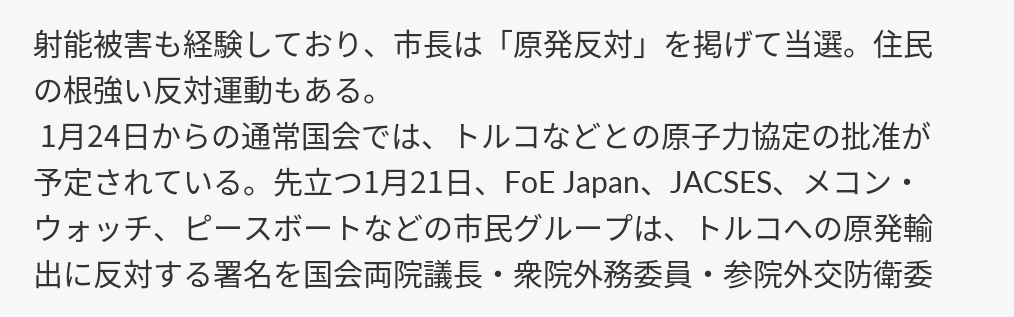射能被害も経験しており、市長は「原発反対」を掲げて当選。住民の根強い反対運動もある。
 1月24日からの通常国会では、トルコなどとの原子力協定の批准が予定されている。先立つ1月21日、FoE Japan、JACSES、メコン・ウォッチ、ピースボートなどの市民グループは、トルコへの原発輸出に反対する署名を国会両院議長・衆院外務委員・参院外交防衛委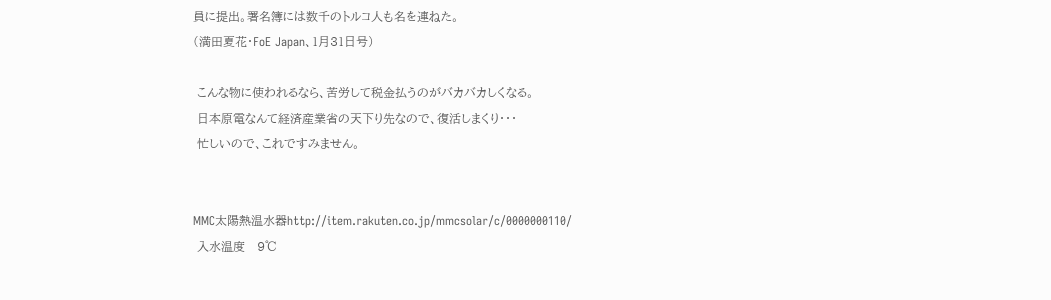員に提出。署名簿には数千のトルコ人も名を連ねた。
(満田夏花・FoE Japan、1月31日号)

 こんな物に使われるなら、苦労して税金払うのがバカバカしくなる。
 日本原電なんて経済産業省の天下り先なので、復活しまくり・・・
 忙しいので、これですみません。


MMC太陽熱温水器http://item.rakuten.co.jp/mmcsolar/c/0000000110/
 入水温度   9℃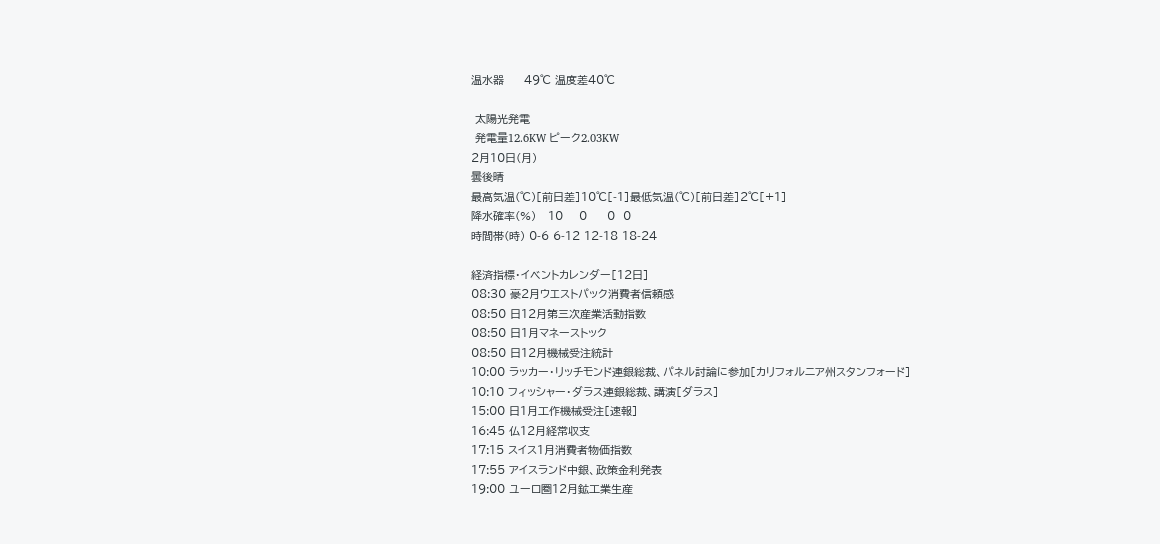温水器     49℃ 温度差40℃

 太陽光発電
 発電量12.6KW ピーク2.03KW
2月10日(月)
曇後晴
最高気温(℃)[前日差]10℃[-1]最低気温(℃)[前日差]2℃[+1]
降水確率(%)   10    0     0  0
時間帯(時) 0-6 6-12 12-18 18-24

経済指標・イベントカレンダー[12日]
08:30 豪2月ウエストパック消費者信頼感
08:50 日12月第三次産業活動指数
08:50 日1月マネーストック
08:50 日12月機械受注統計
10:00 ラッカー・リッチモンド連銀総裁、パネル討論に参加[カリフォルニア州スタンフォード]
10:10 フィッシャー・ダラス連銀総裁、講演[ダラス]
15:00 日1月工作機械受注[速報]
16:45 仏12月経常収支
17:15 スイス1月消費者物価指数
17:55 アイスランド中銀、政策金利発表
19:00 ユーロ圏12月鉱工業生産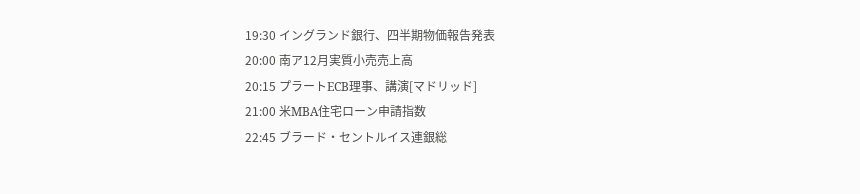19:30 イングランド銀行、四半期物価報告発表
20:00 南ア12月実質小売売上高
20:15 プラートECB理事、講演[マドリッド]
21:00 米MBA住宅ローン申請指数
22:45 ブラード・セントルイス連銀総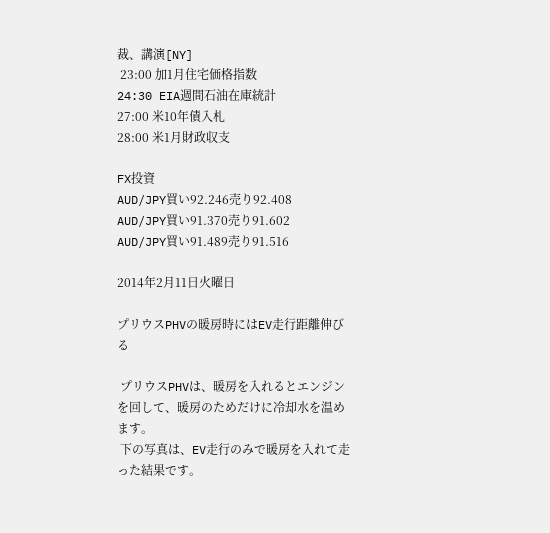裁、講演[NY]
 23:00 加1月住宅価格指数
24:30 EIA週間石油在庫統計
27:00 米10年債入札
28:00 米1月財政収支

FX投資
AUD/JPY買い92.246売り92.408
AUD/JPY買い91.370売り91.602
AUD/JPY買い91.489売り91.516

2014年2月11日火曜日

プリウスPHVの暖房時にはEV走行距離伸びる

 プリウスPHVは、暖房を入れるとエンジンを回して、暖房のためだけに冷却水を温めます。
 下の写真は、EV走行のみで暖房を入れて走った結果です。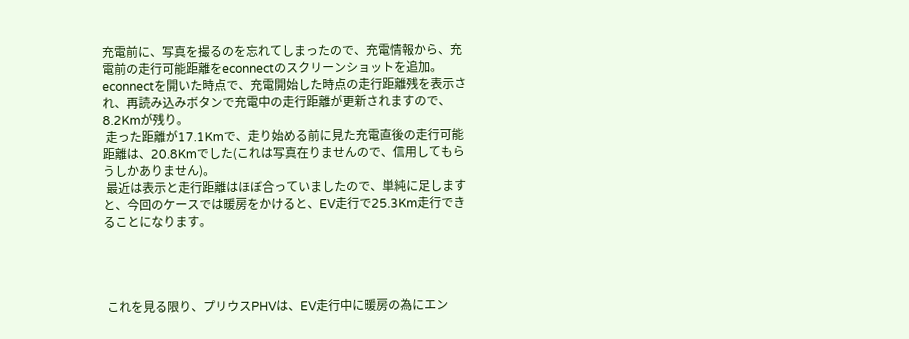充電前に、写真を撮るのを忘れてしまったので、充電情報から、充電前の走行可能距離をeconnectのスクリーンショットを追加。
econnectを開いた時点で、充電開始した時点の走行距離残を表示され、再読み込みボタンで充電中の走行距離が更新されますので、8.2Kmが残り。
 走った距離が17.1Kmで、走り始める前に見た充電直後の走行可能距離は、20.8Kmでした(これは写真在りませんので、信用してもらうしかありません)。
 最近は表示と走行距離はほぼ合っていましたので、単純に足しますと、今回のケースでは暖房をかけると、EV走行で25.3Km走行できることになります。




 これを見る限り、プリウスPHVは、EV走行中に暖房の為にエン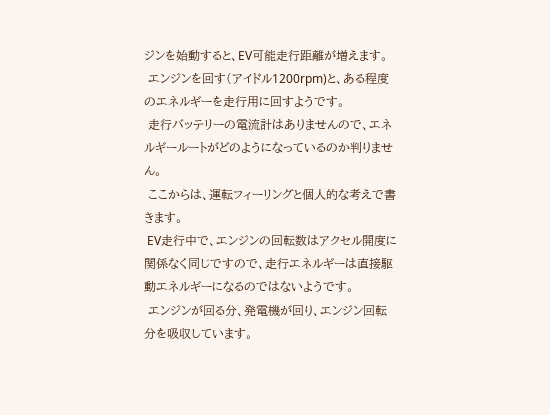ジンを始動すると、EV可能走行距離が増えます。
 エンジンを回す(アイドル1200rpm)と、ある程度のエネルギーを走行用に回すようです。
 走行バッテリーの電流計はありませんので、エネルギールートがどのようになっているのか判りません。
 ここからは、運転フィーリングと個人的な考えで書きます。
 EV走行中で、エンジンの回転数はアクセル開度に関係なく同じですので、走行エネルギーは直接駆動エネルギーになるのではないようです。
 エンジンが回る分、発電機が回り、エンジン回転分を吸収しています。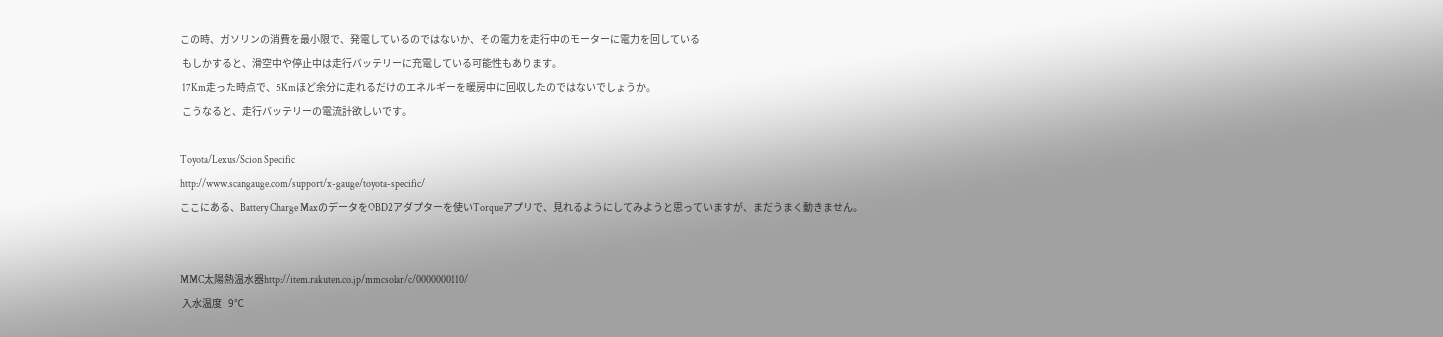この時、ガソリンの消費を最小限で、発電しているのではないか、その電力を走行中のモーターに電力を回している
 もしかすると、滑空中や停止中は走行バッテリーに充電している可能性もあります。
 17Km走った時点で、5Kmほど余分に走れるだけのエネルギーを暖房中に回収したのではないでしょうか。
 こうなると、走行バッテリーの電流計欲しいです。

Toyota/Lexus/Scion Specific
http://www.scangauge.com/support/x-gauge/toyota-specific/
ここにある、Battery Charge MaxのデータをOBD2アダプターを使いTorqueアプリで、見れるようにしてみようと思っていますが、まだうまく動きません。


MMC太陽熱温水器http://item.rakuten.co.jp/mmcsolar/c/0000000110/
 入水温度   9℃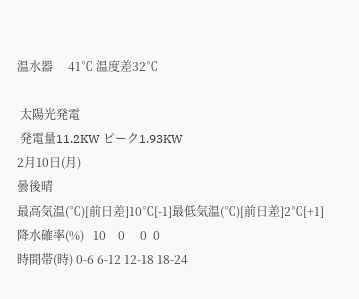温水器     41℃ 温度差32℃

 太陽光発電
 発電量11.2KW ピーク1.93KW
2月10日(月)
曇後晴
最高気温(℃)[前日差]10℃[-1]最低気温(℃)[前日差]2℃[+1]
降水確率(%)   10    0     0  0
時間帯(時) 0-6 6-12 12-18 18-24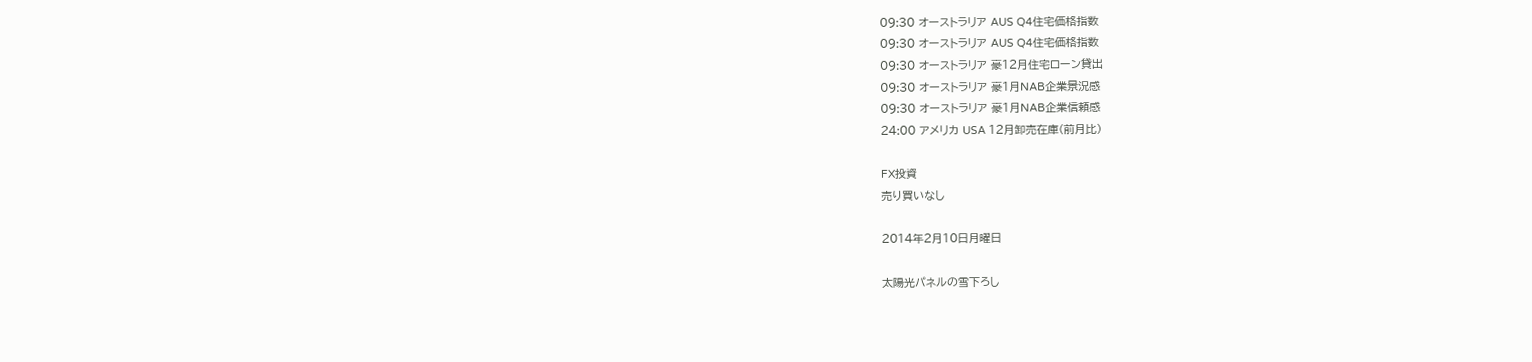09:30 オーストラリア AUS Q4住宅価格指数
09:30 オーストラリア AUS Q4住宅価格指数
09:30 オーストラリア 豪12月住宅ローン貸出
09:30 オーストラリア 豪1月NAB企業景況感
09:30 オーストラリア 豪1月NAB企業信頼感
24:00 アメリカ USA 12月卸売在庫(前月比)

FX投資
売り買いなし

2014年2月10日月曜日

太陽光パネルの雪下ろし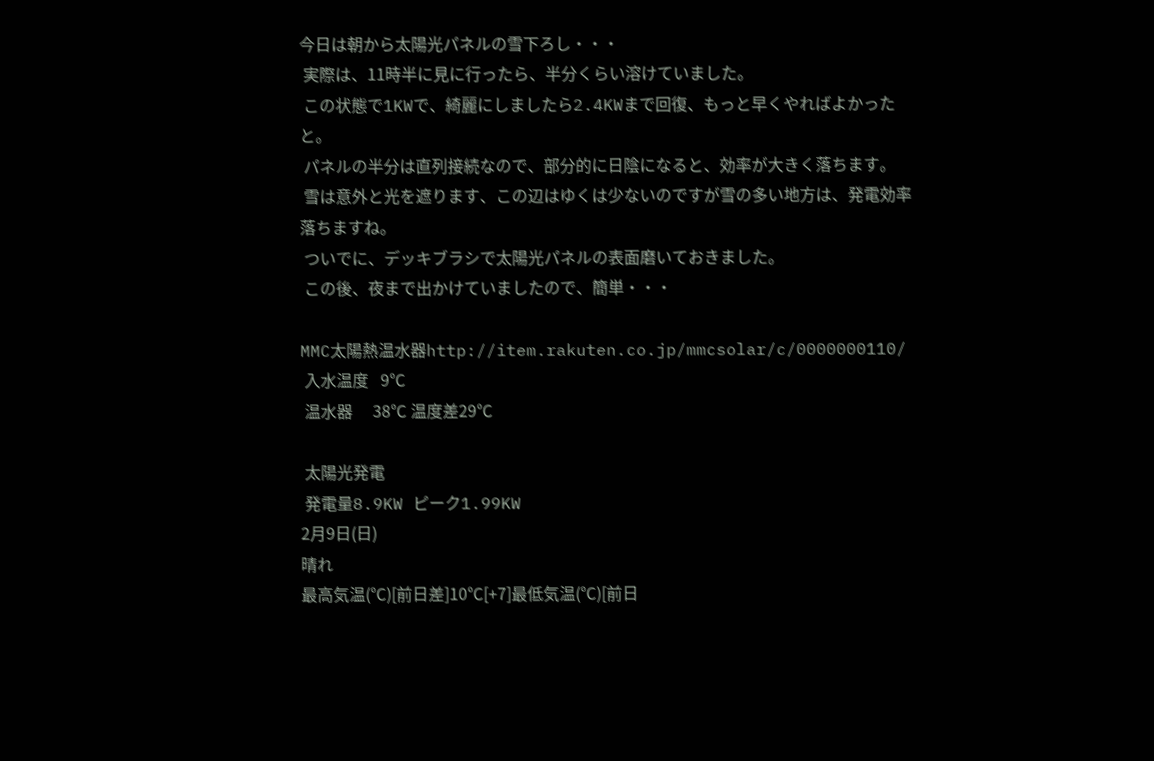今日は朝から太陽光パネルの雪下ろし・・・
 実際は、11時半に見に行ったら、半分くらい溶けていました。
 この状態で1KWで、綺麗にしましたら2.4KWまで回復、もっと早くやればよかったと。
 パネルの半分は直列接続なので、部分的に日陰になると、効率が大きく落ちます。
 雪は意外と光を遮ります、この辺はゆくは少ないのですが雪の多い地方は、発電効率落ちますね。
 ついでに、デッキブラシで太陽光パネルの表面磨いておきました。
 この後、夜まで出かけていましたので、簡単・・・

MMC太陽熱温水器http://item.rakuten.co.jp/mmcsolar/c/0000000110/
 入水温度   9℃
 温水器     38℃ 温度差29℃

 太陽光発電
 発電量8.9KW ピーク1.99KW
2月9日(日)
晴れ
最高気温(℃)[前日差]10℃[+7]最低気温(℃)[前日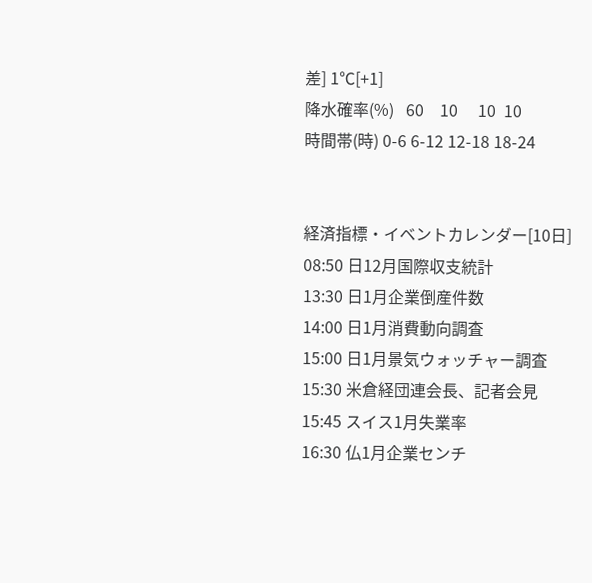差] 1℃[+1]
降水確率(%)   60    10     10  10
時間帯(時) 0-6 6-12 12-18 18-24


経済指標・イベントカレンダー[10日]
08:50 日12月国際収支統計
13:30 日1月企業倒産件数
14:00 日1月消費動向調査
15:00 日1月景気ウォッチャー調査
15:30 米倉経団連会長、記者会見
15:45 スイス1月失業率
16:30 仏1月企業センチ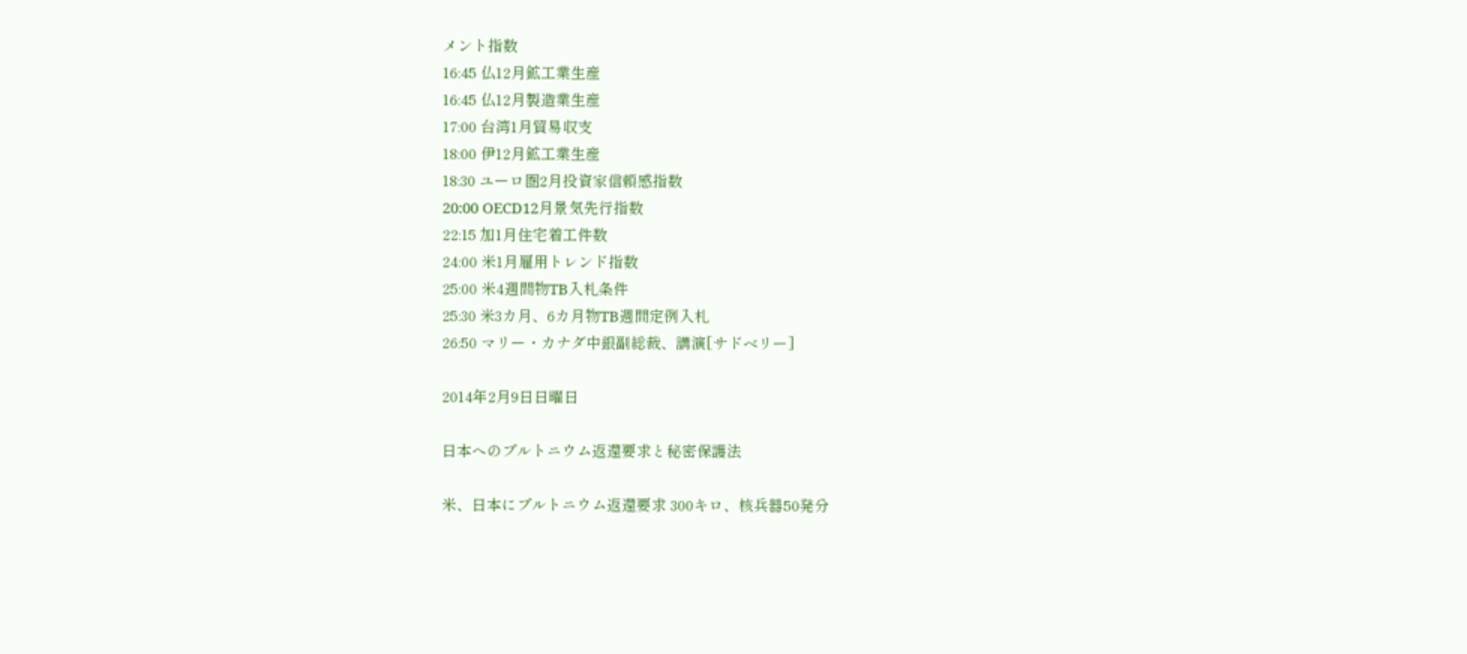メント指数
16:45 仏12月鉱工業生産
16:45 仏12月製造業生産
17:00 台湾1月貿易収支
18:00 伊12月鉱工業生産
18:30 ユーロ圏2月投資家信頼感指数
20:00 OECD12月景気先行指数
22:15 加1月住宅着工件数
24:00 米1月雇用トレンド指数
25:00 米4週間物TB入札条件
25:30 米3カ月、6カ月物TB週間定例入札
26:50 マリー・カナダ中銀副総裁、講演[サドベリー]

2014年2月9日日曜日

日本へのプルトニウム返還要求と秘密保護法

米、日本にプルトニウム返還要求 300キロ、核兵器50発分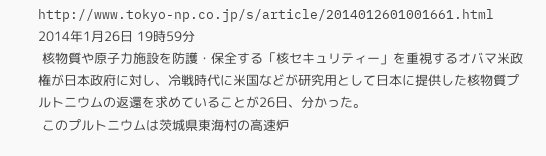http://www.tokyo-np.co.jp/s/article/2014012601001661.html
2014年1月26日 19時59分
 核物質や原子力施設を防護・保全する「核セキュリティー」を重視するオバマ米政権が日本政府に対し、冷戦時代に米国などが研究用として日本に提供した核物質プルトニウムの返還を求めていることが26日、分かった。
 このプルトニウムは茨城県東海村の高速炉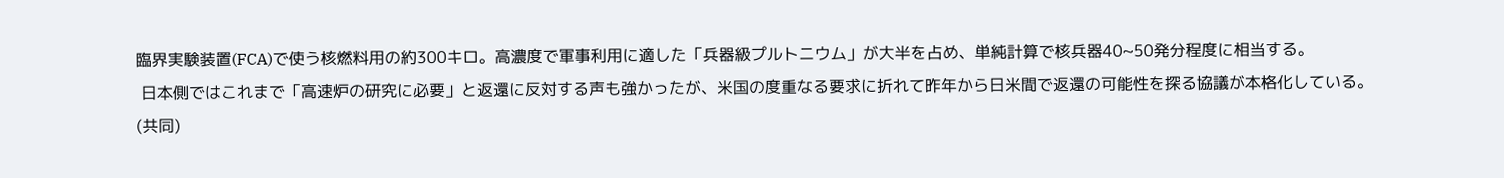臨界実験装置(FCA)で使う核燃料用の約300キロ。高濃度で軍事利用に適した「兵器級プルトニウム」が大半を占め、単純計算で核兵器40~50発分程度に相当する。
 日本側ではこれまで「高速炉の研究に必要」と返還に反対する声も強かったが、米国の度重なる要求に折れて昨年から日米間で返還の可能性を探る協議が本格化している。
(共同)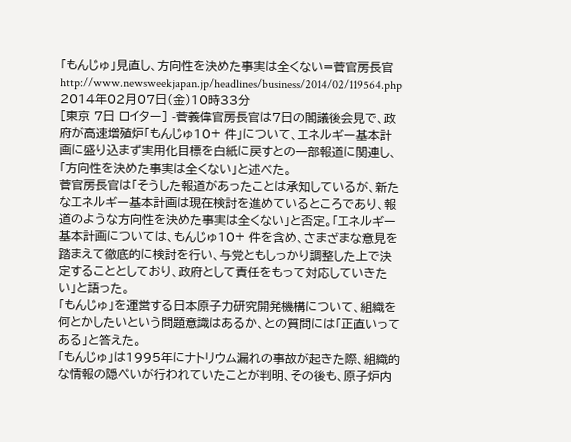「もんじゅ」見直し、方向性を決めた事実は全くない=菅官房長官
http://www.newsweekjapan.jp/headlines/business/2014/02/119564.php
2014年02月07日(金)10時33分
[東京 7日 ロイター] -菅義偉官房長官は7日の閣議後会見で、政府が高速増殖炉「もんじゅ10+ 件」について、エネルギー基本計画に盛り込まず実用化目標を白紙に戻すとの一部報道に関連し、「方向性を決めた事実は全くない」と述べた。
菅官房長官は「そうした報道があったことは承知しているが、新たなエネルギー基本計画は現在検討を進めているところであり、報道のような方向性を決めた事実は全くない」と否定。「エネルギー基本計画については、もんじゅ10+ 件を含め、さまざまな意見を踏まえて徹底的に検討を行い、与党ともしっかり調整した上で決定することとしており、政府として責任をもって対応していきたい」と語った。
「もんじゅ」を運営する日本原子力研究開発機構について、組織を何とかしたいという問題意識はあるか、との質問には「正直いってある」と答えた。
「もんじゅ」は1995年にナトリウム漏れの事故が起きた際、組織的な情報の隠ぺいが行われていたことが判明、その後も、原子炉内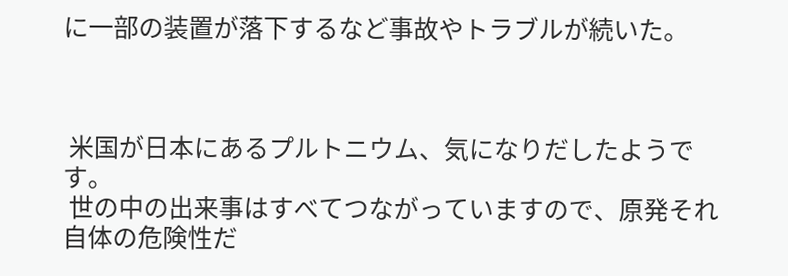に一部の装置が落下するなど事故やトラブルが続いた。



 米国が日本にあるプルトニウム、気になりだしたようです。
 世の中の出来事はすべてつながっていますので、原発それ自体の危険性だ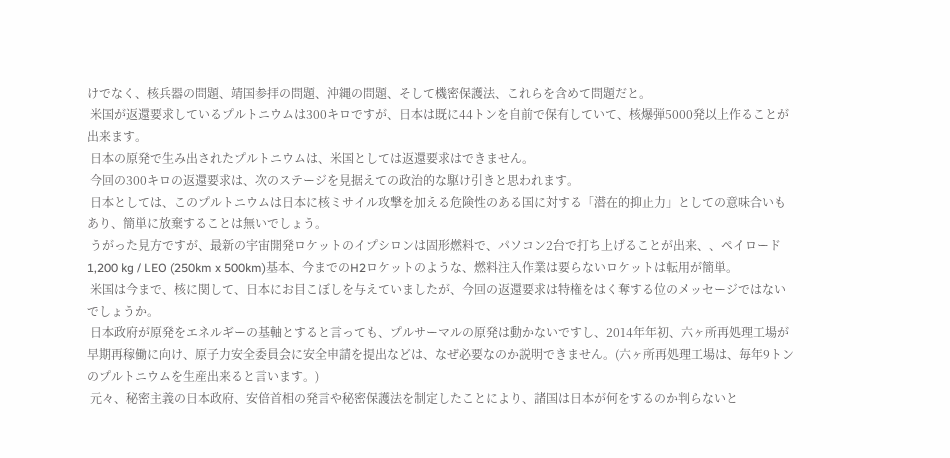けでなく、核兵器の問題、靖国参拝の問題、沖縄の問題、そして機密保護法、これらを含めて問題だと。
 米国が返還要求しているプルトニウムは300キロですが、日本は既に44トンを自前で保有していて、核爆弾5000発以上作ることが出来ます。
 日本の原発で生み出されたプルトニウムは、米国としては返還要求はできません。
 今回の300キロの返還要求は、次のステージを見据えての政治的な駆け引きと思われます。
 日本としては、このプルトニウムは日本に核ミサイル攻撃を加える危険性のある国に対する「潜在的抑止力」としての意味合いもあり、簡単に放棄することは無いでしょう。
 うがった見方ですが、最新の宇宙開発ロケットのイプシロンは固形燃料で、パソコン2台で打ち上げることが出来、、ペイロード1,200 kg / LEO (250km x 500km)基本、今までのH2ロケットのような、燃料注入作業は要らないロケットは転用が簡単。
 米国は今まで、核に関して、日本にお目こぼしを与えていましたが、今回の返還要求は特権をはく奪する位のメッセージではないでしょうか。
 日本政府が原発をエネルギーの基軸とすると言っても、プルサーマルの原発は動かないですし、2014年年初、六ヶ所再処理工場が早期再稼働に向け、原子力安全委員会に安全申請を提出などは、なぜ必要なのか説明できません。(六ヶ所再処理工場は、毎年9トンのプルトニウムを生産出来ると言います。)
 元々、秘密主義の日本政府、安倍首相の発言や秘密保護法を制定したことにより、諸国は日本が何をするのか判らないと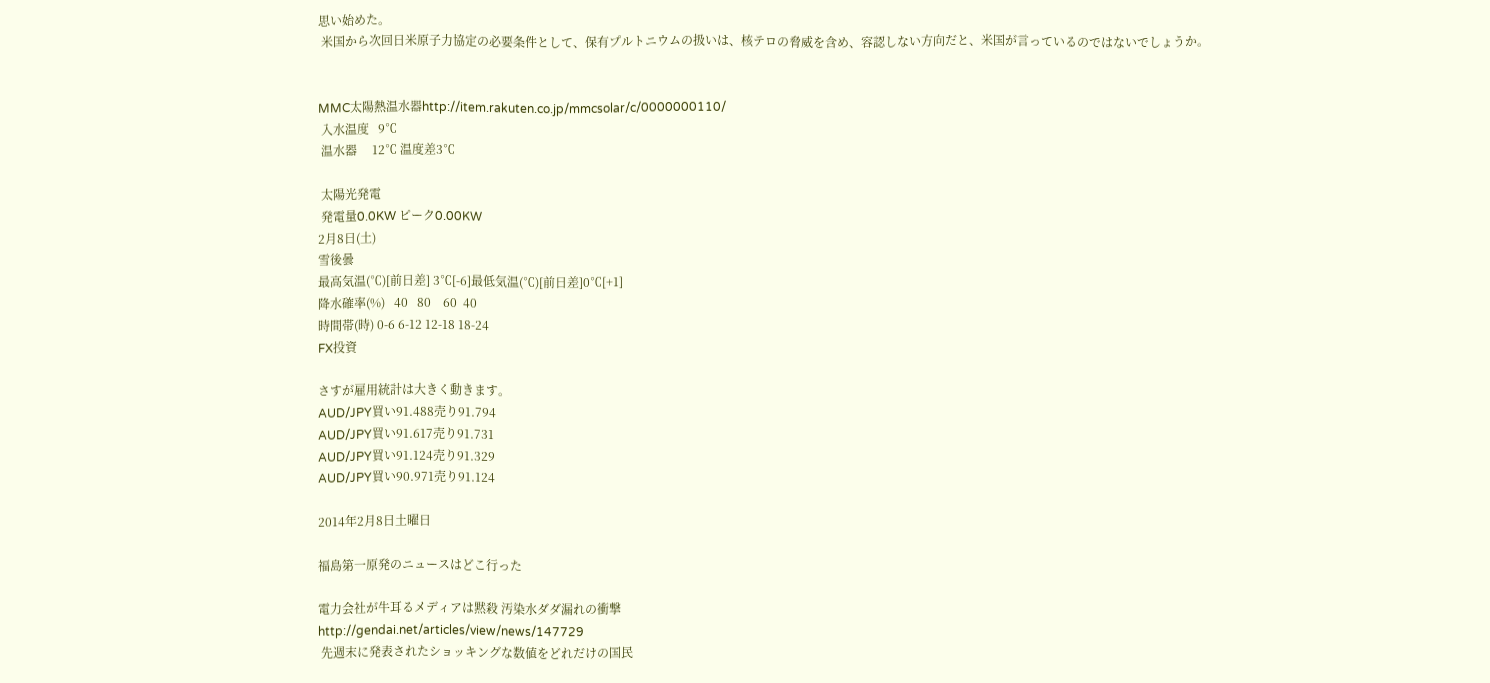思い始めた。
 米国から次回日米原子力協定の必要条件として、保有プルトニウムの扱いは、核テロの脅威を含め、容認しない方向だと、米国が言っているのではないでしょうか。


MMC太陽熱温水器http://item.rakuten.co.jp/mmcsolar/c/0000000110/
 入水温度   9℃
 温水器     12℃ 温度差3℃

 太陽光発電
 発電量0.0KW ピーク0.00KW
2月8日(土)
雪後曇
最高気温(℃)[前日差] 3℃[-6]最低気温(℃)[前日差]0℃[+1]
降水確率(%)   40   80    60  40
時間帯(時) 0-6 6-12 12-18 18-24
FX投資

さすが雇用統計は大きく動きます。
AUD/JPY買い91.488売り91.794
AUD/JPY買い91.617売り91.731
AUD/JPY買い91.124売り91.329
AUD/JPY買い90.971売り91.124

2014年2月8日土曜日

福島第一原発のニュースはどこ行った

電力会社が牛耳るメディアは黙殺 汚染水ダダ漏れの衝撃
http://gendai.net/articles/view/news/147729
 先週末に発表されたショッキングな数値をどれだけの国民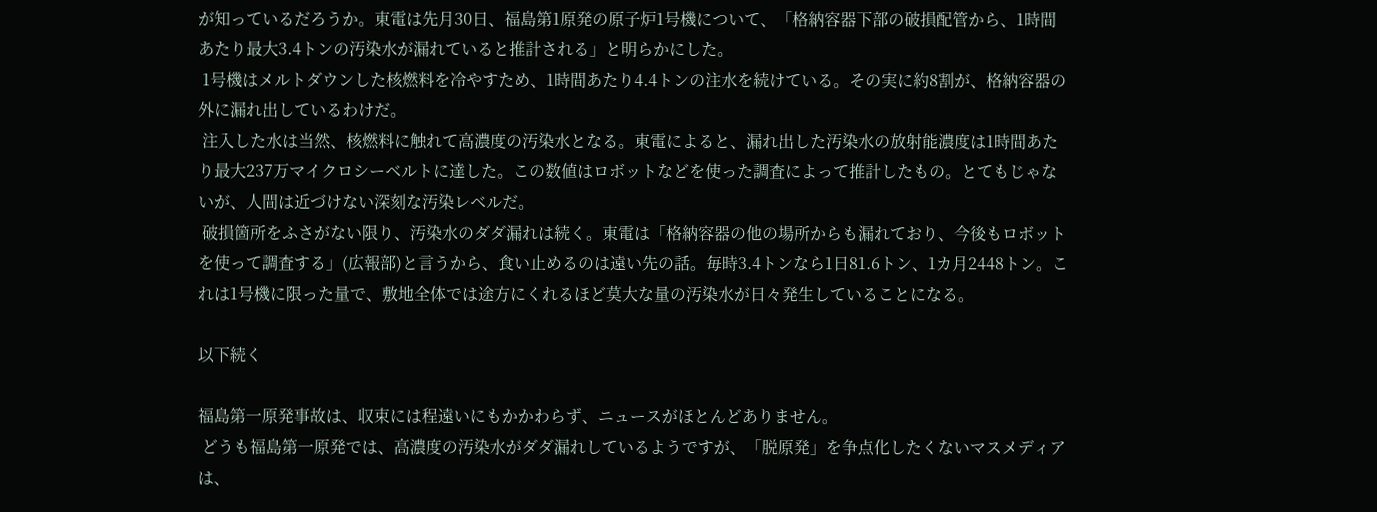が知っているだろうか。東電は先月30日、福島第1原発の原子炉1号機について、「格納容器下部の破損配管から、1時間あたり最大3.4トンの汚染水が漏れていると推計される」と明らかにした。
 1号機はメルトダウンした核燃料を冷やすため、1時間あたり4.4トンの注水を続けている。その実に約8割が、格納容器の外に漏れ出しているわけだ。
 注入した水は当然、核燃料に触れて高濃度の汚染水となる。東電によると、漏れ出した汚染水の放射能濃度は1時間あたり最大237万マイクロシーベルトに達した。この数値はロボットなどを使った調査によって推計したもの。とてもじゃないが、人間は近づけない深刻な汚染レベルだ。
 破損箇所をふさがない限り、汚染水のダダ漏れは続く。東電は「格納容器の他の場所からも漏れており、今後もロボットを使って調査する」(広報部)と言うから、食い止めるのは遠い先の話。毎時3.4トンなら1日81.6トン、1カ月2448トン。これは1号機に限った量で、敷地全体では途方にくれるほど莫大な量の汚染水が日々発生していることになる。

以下続く

福島第一原発事故は、収束には程遠いにもかかわらず、ニュースがほとんどありません。
 どうも福島第一原発では、高濃度の汚染水がダダ漏れしているようですが、「脱原発」を争点化したくないマスメディアは、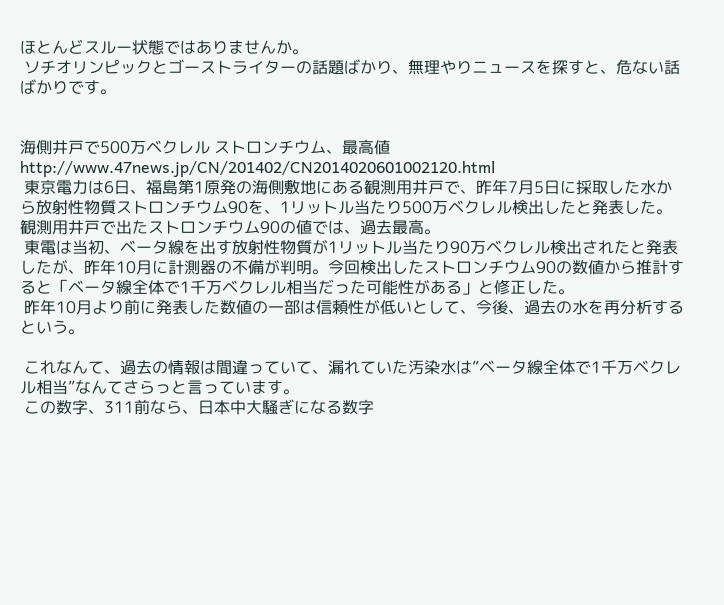ほとんどスルー状態ではありませんか。
 ソチオリンピックとゴーストライターの話題ばかり、無理やりニュースを探すと、危ない話ばかりです。


海側井戸で500万ベクレル ストロンチウム、最高値
http://www.47news.jp/CN/201402/CN2014020601002120.html
 東京電力は6日、福島第1原発の海側敷地にある観測用井戸で、昨年7月5日に採取した水から放射性物質ストロンチウム90を、1リットル当たり500万ベクレル検出したと発表した。観測用井戸で出たストロンチウム90の値では、過去最高。
 東電は当初、ベータ線を出す放射性物質が1リットル当たり90万ベクレル検出されたと発表したが、昨年10月に計測器の不備が判明。今回検出したストロンチウム90の数値から推計すると「ベータ線全体で1千万ベクレル相当だった可能性がある」と修正した。
 昨年10月より前に発表した数値の一部は信頼性が低いとして、今後、過去の水を再分析するという。

 これなんて、過去の情報は間違っていて、漏れていた汚染水は”ベータ線全体で1千万ベクレル相当”なんてさらっと言っています。
 この数字、311前なら、日本中大騒ぎになる数字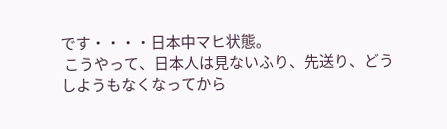です・・・・日本中マヒ状態。
 こうやって、日本人は見ないふり、先送り、どうしようもなくなってから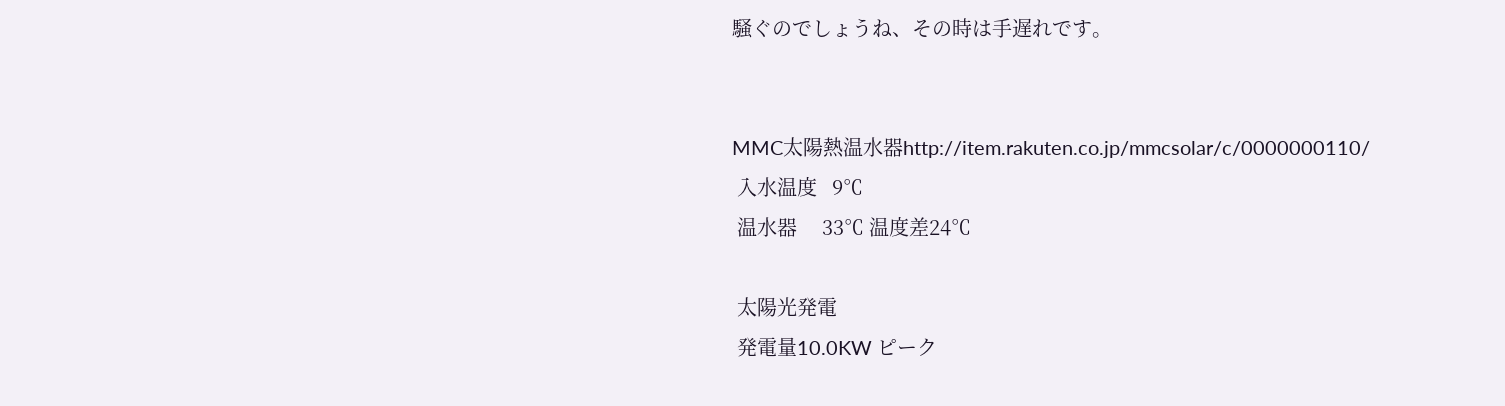騒ぐのでしょうね、その時は手遅れです。


MMC太陽熱温水器http://item.rakuten.co.jp/mmcsolar/c/0000000110/
 入水温度   9℃
 温水器     33℃ 温度差24℃

 太陽光発電
 発電量10.0KW ピーク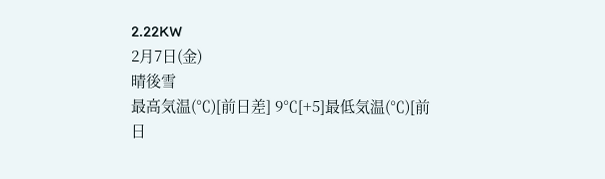2.22KW
2月7日(金)
晴後雪
最高気温(℃)[前日差] 9℃[+5]最低気温(℃)[前日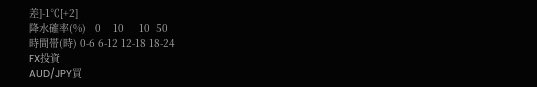差]-1℃[+2]
降水確率(%)   0    10     10  50
時間帯(時) 0-6 6-12 12-18 18-24
FX投資
AUD/JPY買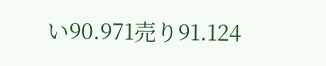い90.971売り91.124